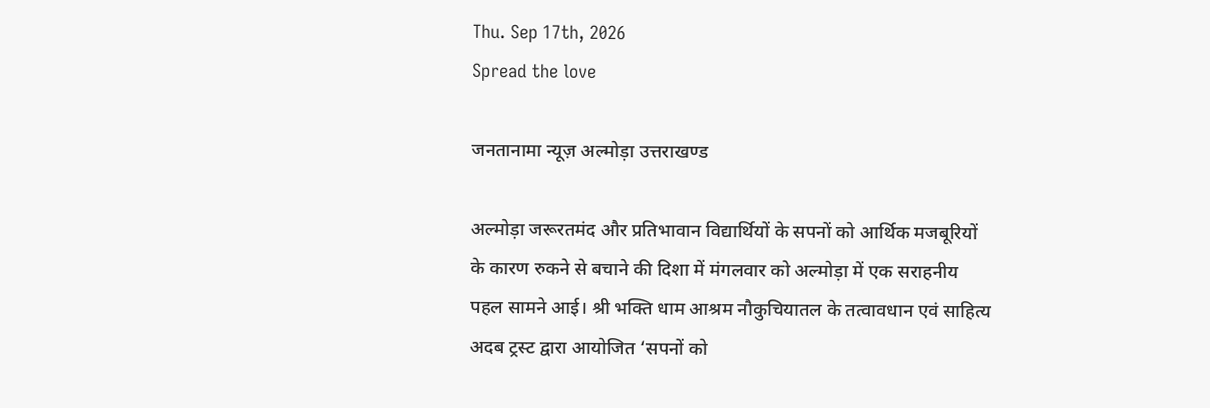Thu. Sep 17th, 2026
Spread the love

जनतानामा न्यूज़ अल्मोड़ा उत्तराखण्ड

अल्मोड़ा जरूरतमंद और प्रतिभावान विद्यार्थियों के सपनों को आर्थिक मजबूरियों के कारण रुकने से बचाने की दिशा में मंगलवार को अल्मोड़ा में एक सराहनीय पहल सामने आई। श्री भक्ति धाम आश्रम नौकुचियातल के तत्वावधान एवं साहित्य अदब ट्रस्ट द्वारा आयोजित ‘सपनों को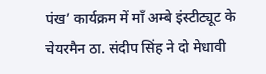पंख’ कार्यक्रम में माँ अम्बे इंस्टीट्यूट के चेयरमैन ठा. संदीप सिंह ने दो मेधावी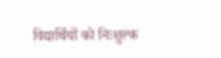विद्यार्थियों को निःशुल्क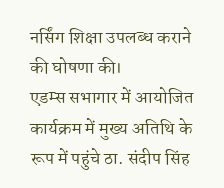नर्सिंग शिक्षा उपलब्ध कराने की घोषणा की।
एडम्स सभागार में आयोजित कार्यक्रम में मुख्य अतिथि के रूप में पहुंचे ठा. संदीप सिंह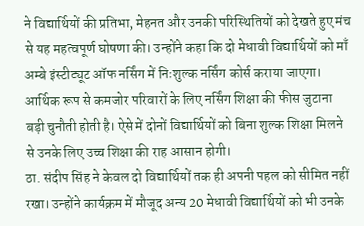ने विद्यार्थियों की प्रतिभा, मेहनत और उनकी परिस्थितियों को देखते हुए मंच से यह महत्वपूर्ण घोषणा की। उन्होंने कहा कि दो मेधावी विद्यार्थियों को माँ अम्बे इंस्टीट्यूट ऑफ नर्सिंग में निःशुल्क नर्सिंग कोर्स कराया जाएगा। आर्थिक रूप से कमजोर परिवारों के लिए नर्सिंग शिक्षा की फीस जुटाना बड़ी चुनौती होती है। ऐसे में दोनों विद्यार्थियों को बिना शुल्क शिक्षा मिलने से उनके लिए उच्च शिक्षा की राह आसान होगी।
ठा. संदीप सिंह ने केवल दो विद्यार्थियों तक ही अपनी पहल को सीमित नहीं रखा। उन्होंने कार्यक्रम में मौजूद अन्य 20 मेधावी विद्यार्थियों को भी उनके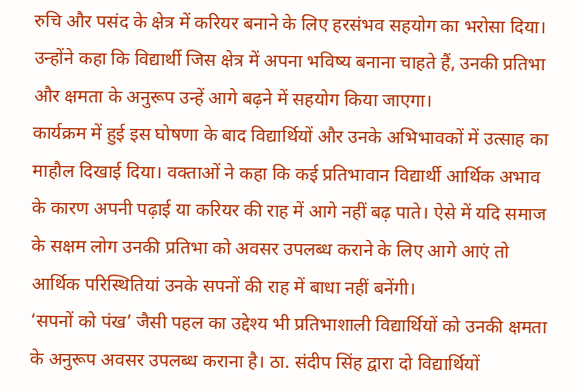रुचि और पसंद के क्षेत्र में करियर बनाने के लिए हरसंभव सहयोग का भरोसा दिया। उन्होंने कहा कि विद्यार्थी जिस क्षेत्र में अपना भविष्य बनाना चाहते हैं, उनकी प्रतिभा और क्षमता के अनुरूप उन्हें आगे बढ़ने में सहयोग किया जाएगा।
कार्यक्रम में हुई इस घोषणा के बाद विद्यार्थियों और उनके अभिभावकों में उत्साह का माहौल दिखाई दिया। वक्ताओं ने कहा कि कई प्रतिभावान विद्यार्थी आर्थिक अभाव के कारण अपनी पढ़ाई या करियर की राह में आगे नहीं बढ़ पाते। ऐसे में यदि समाज के सक्षम लोग उनकी प्रतिभा को अवसर उपलब्ध कराने के लिए आगे आएं तो आर्थिक परिस्थितियां उनके सपनों की राह में बाधा नहीं बनेंगी।
‘सपनों को पंख’ जैसी पहल का उद्देश्य भी प्रतिभाशाली विद्यार्थियों को उनकी क्षमता के अनुरूप अवसर उपलब्ध कराना है। ठा. संदीप सिंह द्वारा दो विद्यार्थियों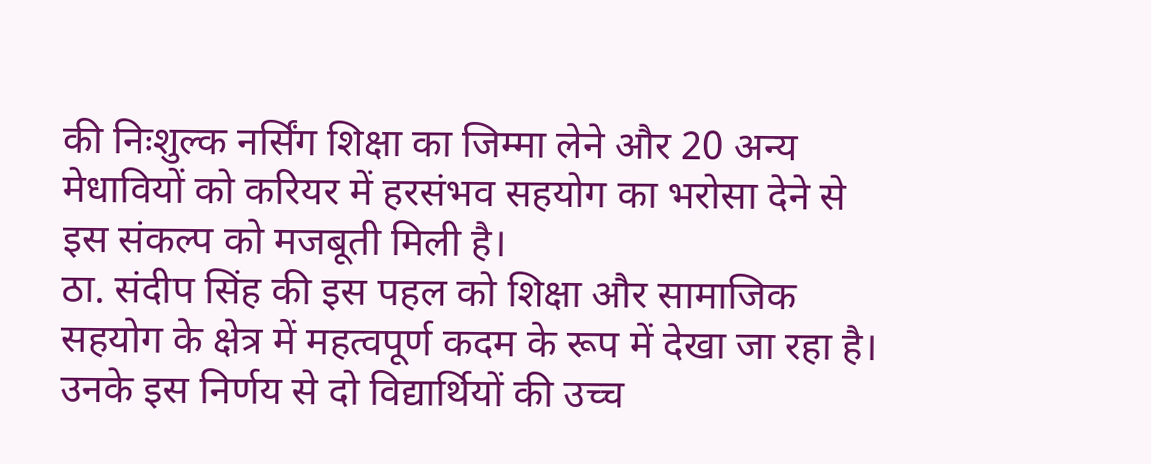की निःशुल्क नर्सिंग शिक्षा का जिम्मा लेने और 20 अन्य मेधावियों को करियर में हरसंभव सहयोग का भरोसा देने से इस संकल्प को मजबूती मिली है।
ठा. संदीप सिंह की इस पहल को शिक्षा और सामाजिक सहयोग के क्षेत्र में महत्वपूर्ण कदम के रूप में देखा जा रहा है। उनके इस निर्णय से दो विद्यार्थियों की उच्च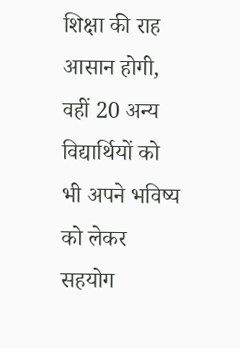शिक्षा की राह आसान होगी, वहीं 20 अन्य विद्यार्थियों को भी अपने भविष्य को लेकर सहयोग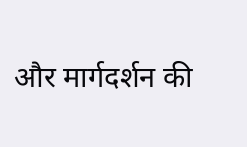और मार्गदर्शन की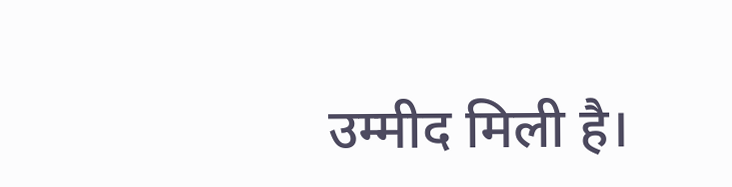उम्मीद मिली है।